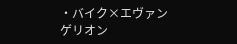・バイク×エヴァンゲリオン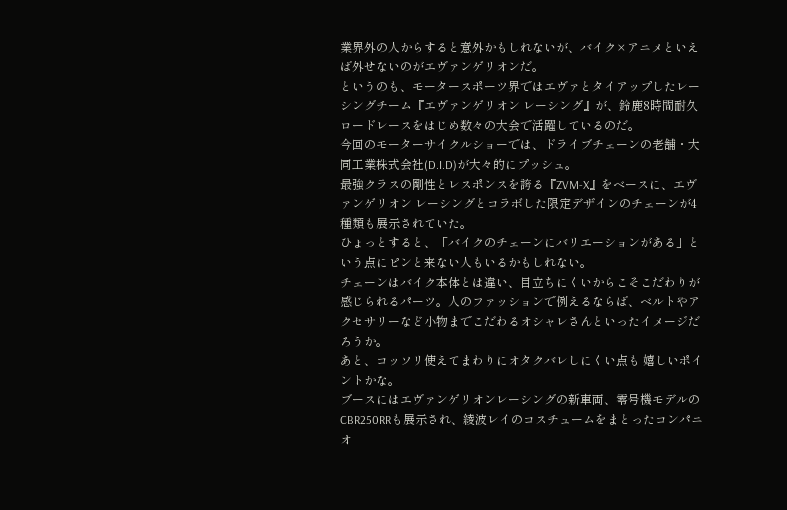業界外の人からすると意外かもしれないが、バイク×アニメといえば外せないのがエヴァンゲリオンだ。
というのも、モータースポーツ界ではエヴァとタイアップしたレーシングチーム『エヴァンゲリオン レーシング』が、鈴鹿8時間耐久ロードレースをはじめ数々の大会で活躍しているのだ。
今回のモーターサイクルショーでは、ドライブチェーンの老舗・大同工業株式会社(D.I.D)が大々的にプッシュ。
最強クラスの剛性とレスポンスを誇る『ZVM-X』をベースに、エヴァンゲリオン レーシングとコラボした限定デザインのチェーンが4種類も展示されていた。
ひょっとすると、「バイクのチェーンにバリエーションがある」という点にピンと来ない人もいるかもしれない。
チェーンはバイク本体とは違い、目立ちにくいからこそこだわりが感じられるパーツ。人のファッションで例えるならば、ベルトやアクセサリーなど小物までこだわるオシャレさんといったイメージだろうか。
あと、コッソリ使えてまわりにオタクバレしにくい点も 嬉しいポイントかな。
ブースにはエヴァンゲリオンレーシングの新車両、零号機モデルのCBR250RRも展示され、綾波レイのコスチュームをまとったコンパニオ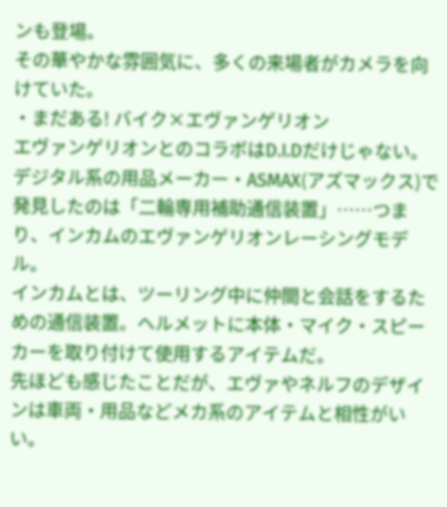ンも登場。
その華やかな雰囲気に、多くの来場者がカメラを向けていた。
・まだある! バイク×エヴァンゲリオン
エヴァンゲリオンとのコラボはD.I.Dだけじゃない。
デジタル系の用品メーカー・ASMAX(アズマックス)で発見したのは「二輪専用補助通信装置」……つまり、インカムのエヴァンゲリオンレーシングモデル。
インカムとは、ツーリング中に仲間と会話をするための通信装置。ヘルメットに本体・マイク・スピーカーを取り付けて使用するアイテムだ。
先ほども感じたことだが、エヴァやネルフのデザインは車両・用品などメカ系のアイテムと相性がいい。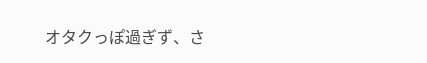オタクっぽ過ぎず、さ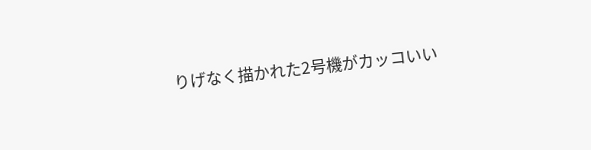りげなく描かれた2号機がカッコいい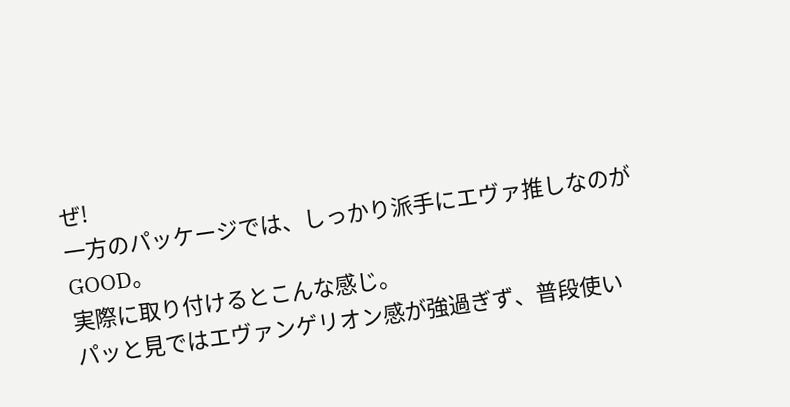ぜ!
一方のパッケージでは、しっかり派手にエヴァ推しなのがGOOD。
実際に取り付けるとこんな感じ。
パッと見ではエヴァンゲリオン感が強過ぎず、普段使い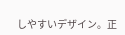しやすいデザイン。正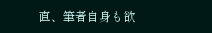直、筆者自身も欲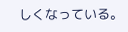しくなっている。